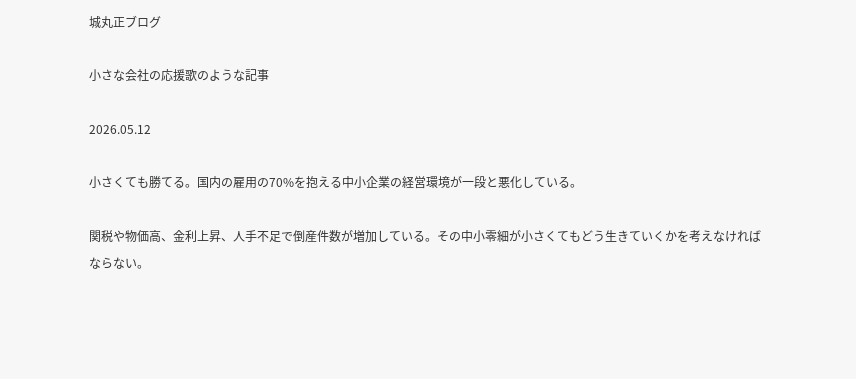城丸正ブログ

小さな会社の応援歌のような記事

2026.05.12

小さくても勝てる。国内の雇用の70%を抱える中小企業の経営環境が一段と悪化している。

関税や物価高、金利上昇、人手不足で倒産件数が増加している。その中小零細が小さくてもどう生きていくかを考えなければならない。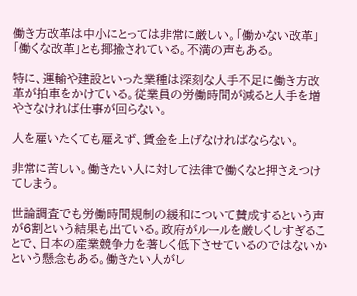働き方改革は中小にとっては非常に厳しい。「働かない改革」「働くな改革」とも揶揄されている。不満の声もある。

特に、運輸や建設といった業種は深刻な人手不足に働き方改革が拍車をかけている。従業員の労働時間が減ると人手を増やさなければ仕事が回らない。

人を雇いたくても雇えず、賃金を上げなければならない。

非常に苦しい。働きたい人に対して法律で働くなと押さえつけてしまう。

世論調査でも労働時間規制の緩和について賛成するという声が6割という結果も出ている。政府がルールを厳しくしすぎることで、日本の産業競争力を著しく低下させているのではないかという懸念もある。働きたい人がし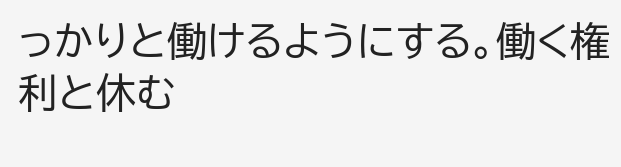っかりと働けるようにする。働く権利と休む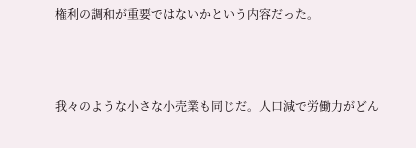権利の調和が重要ではないかという内容だった。



我々のような小さな小売業も同じだ。人口減で労働力がどん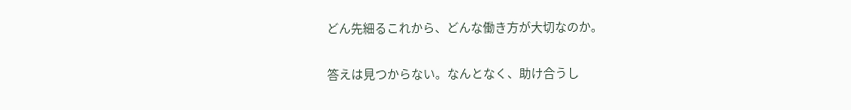どん先細るこれから、どんな働き方が大切なのか。

答えは見つからない。なんとなく、助け合うし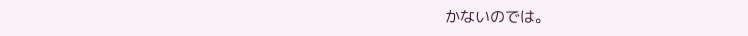かないのでは。